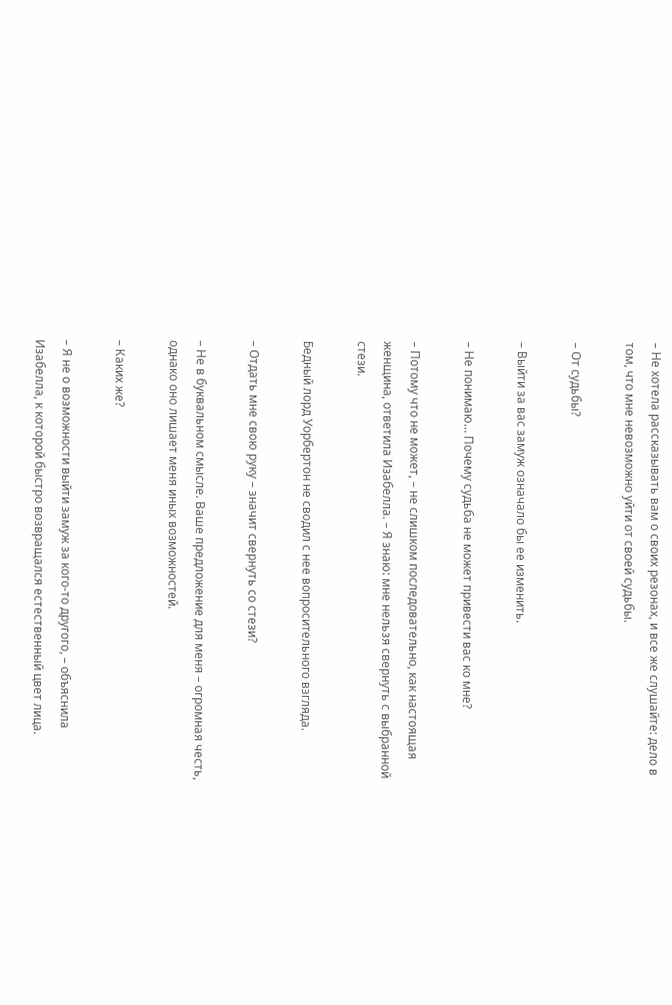– Не хотела рассказывать вам о своих резонах, и все же слушайте: дело в том, что мне невозможно уйти от своей судьбы.

– От судьбы?

– Выйти за вас замуж означало бы ее изменить.

– Не понимаю… Почему судьба не может привести вас ко мне?

– Потому что не может, – не слишком последовательно, как настоящая женщина, ответила Изабелла. – Я знаю: мне нельзя свернуть с выбранной стези.

Бедный лорд Уорбертон не сводил с нее вопросительного взгляда.

– Отдать мне свою руку – значит свернуть со стези?

– Не в буквальном смысле. Ваше предложение для меня – огромная честь, однако оно лишает меня иных возможностей.

– Каких же?

– Я не о возможности выйти замуж за кого-то другого, – объяснила Изабелла, к которой быстро возвращался естественный цвет лица.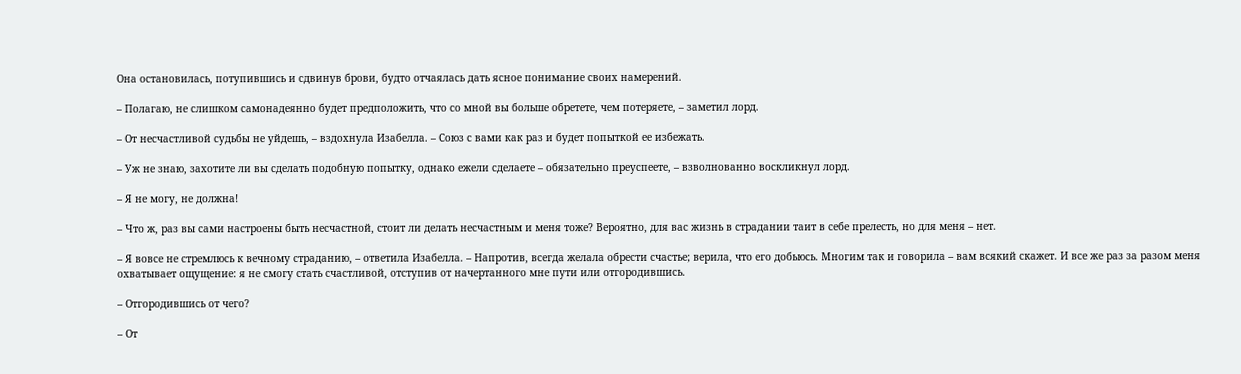Она остановилась, потупившись и сдвинув брови, будто отчаялась дать ясное понимание своих намерений.

– Полагаю, не слишком самонадеянно будет предположить, что со мной вы больше обретете, чем потеряете, – заметил лорд.

– От несчастливой судьбы не уйдешь, – вздохнула Изабелла. – Союз с вами как раз и будет попыткой ее избежать.

– Уж не знаю, захотите ли вы сделать подобную попытку, однако ежели сделаете – обязательно преуспеете, – взволнованно воскликнул лорд.

– Я не могу, не должна!

– Что ж, раз вы сами настроены быть несчастной, стоит ли делать несчастным и меня тоже? Вероятно, для вас жизнь в страдании таит в себе прелесть, но для меня – нет.

– Я вовсе не стремлюсь к вечному страданию, – ответила Изабелла. – Напротив, всегда желала обрести счастье; верила, что его добьюсь. Многим так и говорила – вам всякий скажет. И все же раз за разом меня охватывает ощущение: я не смогу стать счастливой, отступив от начертанного мне пути или отгородившись.

– Отгородившись от чего?

– От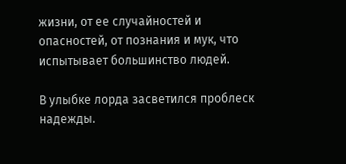жизни, от ее случайностей и опасностей, от познания и мук, что испытывает большинство людей.

В улыбке лорда засветился проблеск надежды.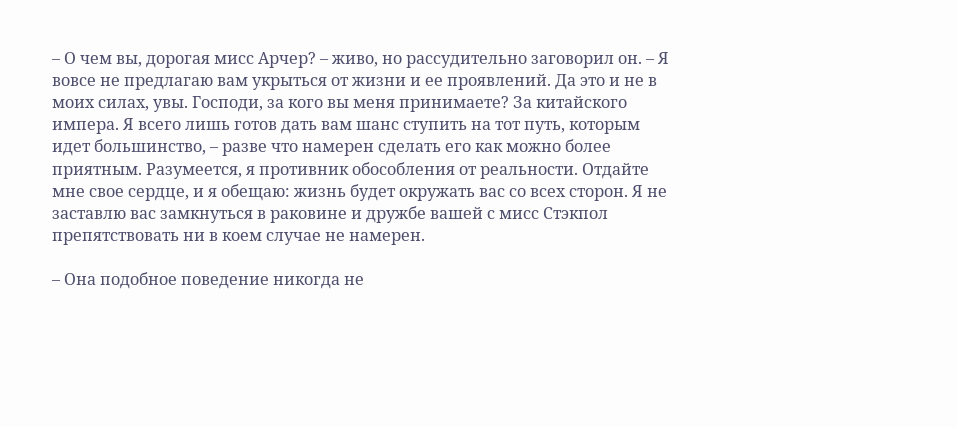– О чем вы, дорогая мисс Арчер? – живо, но рассудительно заговорил он. – Я вовсе не предлагаю вам укрыться от жизни и ее проявлений. Да это и не в моих силах, увы. Господи, за кого вы меня принимаете? За китайского импера. Я всего лишь готов дать вам шанс ступить на тот путь, которым идет большинство, – разве что намерен сделать его как можно более приятным. Разумеется, я противник обособления от реальности. Отдайте мне свое сердце, и я обещаю: жизнь будет окружать вас со всех сторон. Я не заставлю вас замкнуться в раковине и дружбе вашей с мисс Стэкпол препятствовать ни в коем случае не намерен.

– Она подобное поведение никогда не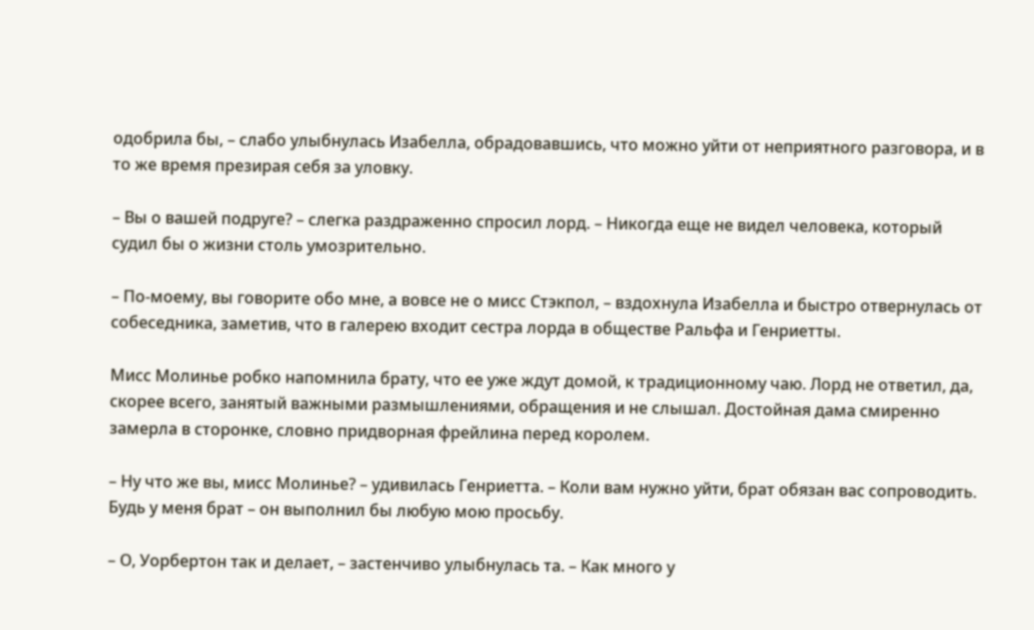одобрила бы, – слабо улыбнулась Изабелла, обрадовавшись, что можно уйти от неприятного разговора, и в то же время презирая себя за уловку.

– Вы о вашей подруге? – слегка раздраженно спросил лорд. – Никогда еще не видел человека, который судил бы о жизни столь умозрительно.

– По-моему, вы говорите обо мне, а вовсе не о мисс Стэкпол, – вздохнула Изабелла и быстро отвернулась от собеседника, заметив, что в галерею входит сестра лорда в обществе Ральфа и Генриетты.

Мисс Молинье робко напомнила брату, что ее уже ждут домой, к традиционному чаю. Лорд не ответил, да, скорее всего, занятый важными размышлениями, обращения и не слышал. Достойная дама смиренно замерла в сторонке, словно придворная фрейлина перед королем.

– Ну что же вы, мисс Молинье? – удивилась Генриетта. – Коли вам нужно уйти, брат обязан вас сопроводить. Будь у меня брат – он выполнил бы любую мою просьбу.

– О, Уорбертон так и делает, – застенчиво улыбнулась та. – Как много у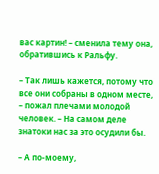вас картин! – сменила тему она, обратившись к Ральфу.

– Так лишь кажется, потому что все они собраны в одном месте, – пожал плечами молодой человек. – На самом деле знатоки нас за это осудили бы.

– А по-моему,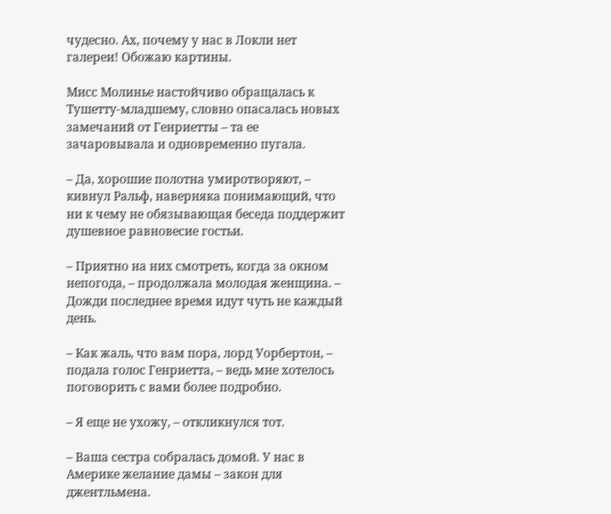чудесно. Ах, почему у нас в Локли нет галереи! Обожаю картины.

Мисс Молинье настойчиво обращалась к Тушетту-младшему, словно опасалась новых замечаний от Генриетты – та ее зачаровывала и одновременно пугала.

– Да, хорошие полотна умиротворяют, – кивнул Ральф, наверняка понимающий, что ни к чему не обязывающая беседа поддержит душевное равновесие гостьи.

– Приятно на них смотреть, когда за окном непогода, – продолжала молодая женщина. – Дожди последнее время идут чуть не каждый день.

– Как жаль, что вам пора, лорд Уорбертон, – подала голос Генриетта, – ведь мне хотелось поговорить с вами более подробно.

– Я еще не ухожу, – откликнулся тот.

– Ваша сестра собралась домой. У нас в Америке желание дамы – закон для джентльмена.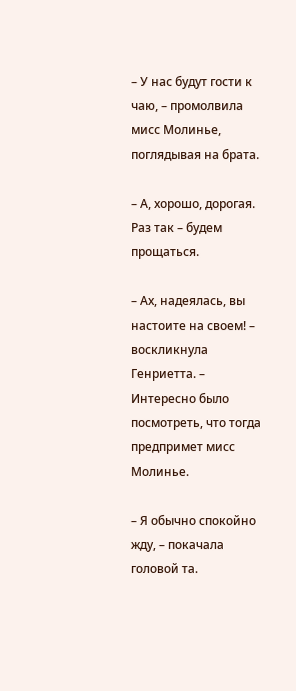– У нас будут гости к чаю, – промолвила мисс Молинье, поглядывая на брата.

– А, хорошо, дорогая. Раз так – будем прощаться.

– Ах, надеялась, вы настоите на своем! – воскликнула Генриетта. – Интересно было посмотреть, что тогда предпримет мисс Молинье.

– Я обычно спокойно жду, – покачала головой та.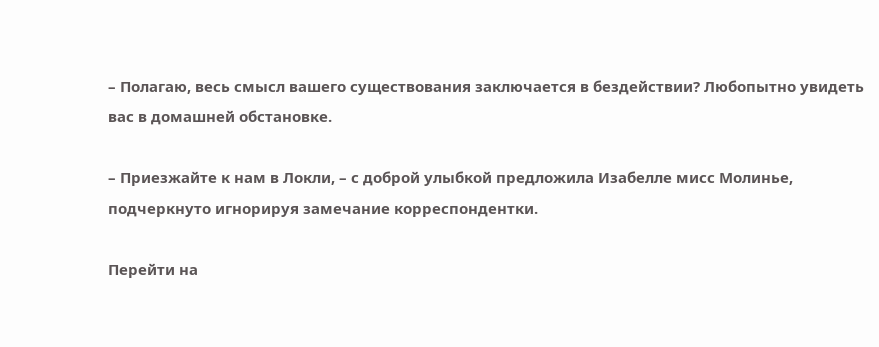– Полагаю, весь смысл вашего существования заключается в бездействии? Любопытно увидеть вас в домашней обстановке.

– Приезжайте к нам в Локли, – с доброй улыбкой предложила Изабелле мисс Молинье, подчеркнуто игнорируя замечание корреспондентки.

Перейти на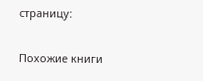страницу:

Похожие книги